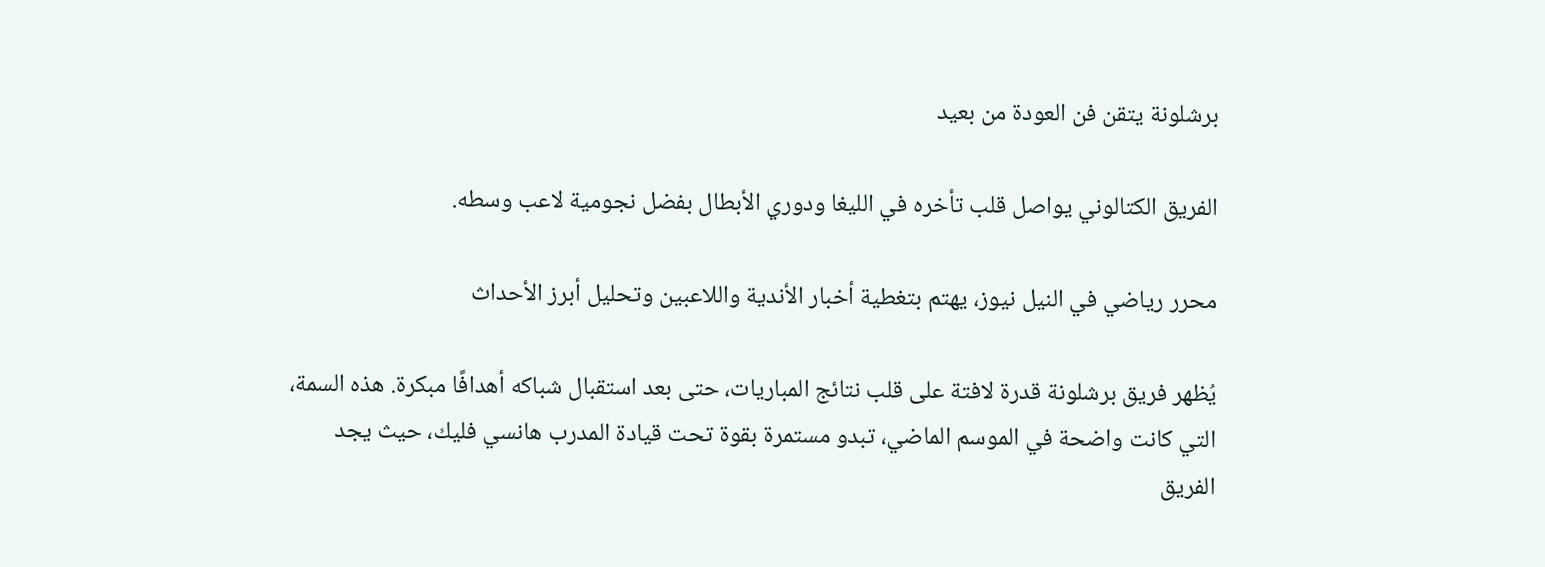برشلونة يتقن فن العودة من بعيد

الفريق الكتالوني يواصل قلب تأخره في الليغا ودوري الأبطال بفضل نجومية لاعب وسطه.

محرر رياضي في النيل نيوز، يهتم بتغطية أخبار الأندية واللاعبين وتحليل أبرز الأحداث

يُظهر فريق برشلونة قدرة لافتة على قلب نتائج المباريات، حتى بعد استقبال شباكه أهدافًا مبكرة. هذه السمة، التي كانت واضحة في الموسم الماضي، تبدو مستمرة بقوة تحت قيادة المدرب هانسي فليك، حيث يجد الفريق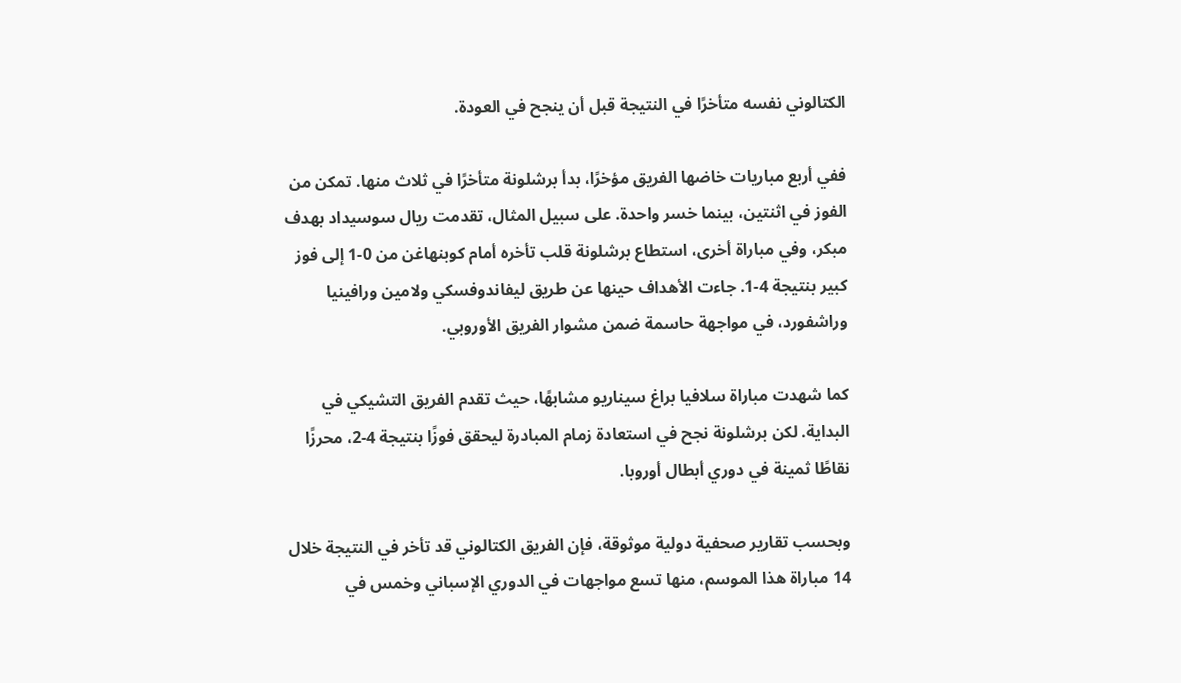الكتالوني نفسه متأخرًا في النتيجة قبل أن ينجح في العودة.

ففي أربع مباريات خاضها الفريق مؤخرًا، بدأ برشلونة متأخرًا في ثلاث منها. تمكن من الفوز في اثنتين، بينما خسر واحدة. على سبيل المثال، تقدمت ريال سوسيداد بهدف مبكر، وفي مباراة أخرى، استطاع برشلونة قلب تأخره أمام كوبنهاغن من 0-1 إلى فوز كبير بنتيجة 4-1. جاءت الأهداف حينها عن طريق ليفاندوفسكي ولامين ورافينيا وراشفورد، في مواجهة حاسمة ضمن مشوار الفريق الأوروبي.

كما شهدت مباراة سلافيا براغ سيناريو مشابهًا، حيث تقدم الفريق التشيكي في البداية. لكن برشلونة نجح في استعادة زمام المبادرة ليحقق فوزًا بنتيجة 4-2، محرزًا نقاطًا ثمينة في دوري أبطال أوروبا.

وبحسب تقارير صحفية دولية موثوقة، فإن الفريق الكتالوني قد تأخر في النتيجة خلال 14 مباراة هذا الموسم، منها تسع مواجهات في الدوري الإسباني وخمس في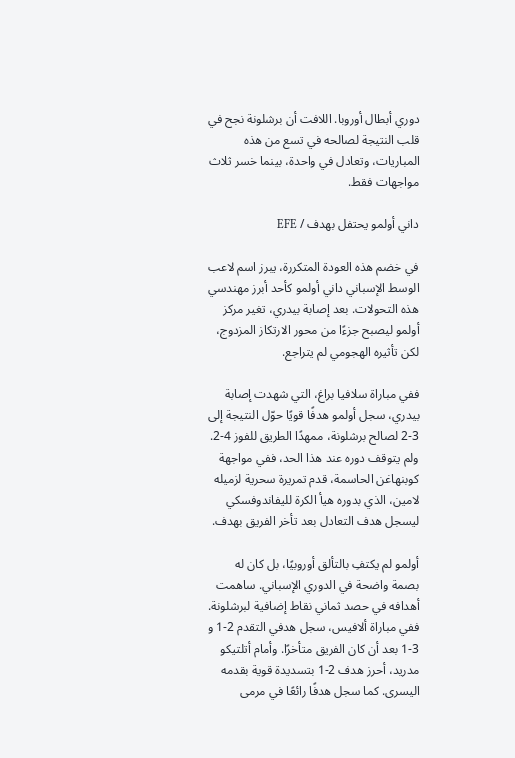دوري أبطال أوروبا. اللافت أن برشلونة نجح في قلب النتيجة لصالحه في تسع من هذه المباريات، وتعادل في واحدة، بينما خسر ثلاث مواجهات فقط.

داني أولمو يحتفل بهدف / EFE

في خضم هذه العودة المتكررة، يبرز اسم لاعب الوسط الإسباني داني أولمو كأحد أبرز مهندسي هذه التحولات. بعد إصابة بيدري، تغير مركز أولمو ليصبح جزءًا من محور الارتكاز المزدوج، لكن تأثيره الهجومي لم يتراجع.

ففي مباراة سلافيا براغ، التي شهدت إصابة بيدري، سجل أولمو هدفًا قويًا حوّل النتيجة إلى 3-2 لصالح برشلونة، ممهدًا الطريق للفوز 4-2. ولم يتوقف دوره عند هذا الحد، ففي مواجهة كوبنهاغن الحاسمة، قدم تمريرة سحرية لزميله لامين، الذي بدوره هيأ الكرة لليفاندوفسكي ليسجل هدف التعادل بعد تأخر الفريق بهدف.

أولمو لم يكتفِ بالتألق أوروبيًا، بل كان له بصمة واضحة في الدوري الإسباني. ساهمت أهدافه في حصد ثماني نقاط إضافية لبرشلونة. ففي مباراة ألافيس، سجل هدفي التقدم 2-1 و 3-1 بعد أن كان الفريق متأخرًا. وأمام أتلتيكو مدريد، أحرز هدف 2-1 بتسديدة قوية بقدمه اليسرى. كما سجل هدفًا رائعًا في مرمى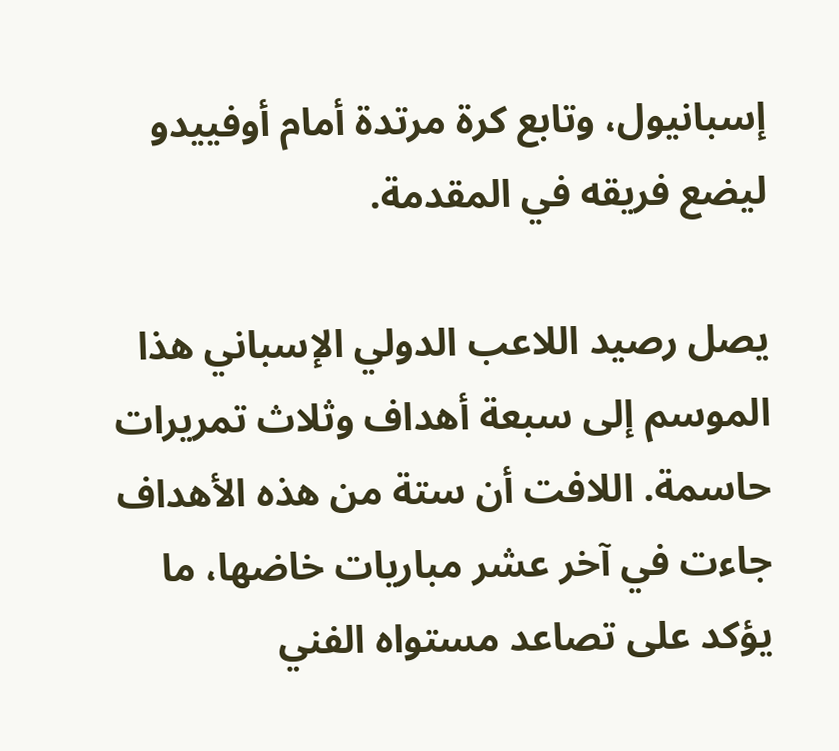إسبانيول، وتابع كرة مرتدة أمام أوفييدو ليضع فريقه في المقدمة.

يصل رصيد اللاعب الدولي الإسباني هذا الموسم إلى سبعة أهداف وثلاث تمريرات حاسمة. اللافت أن ستة من هذه الأهداف جاءت في آخر عشر مباريات خاضها، ما يؤكد على تصاعد مستواه الفني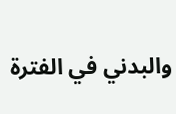والبدني في الفترة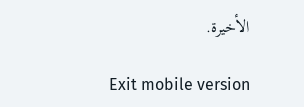الأخيرة.

Exit mobile version